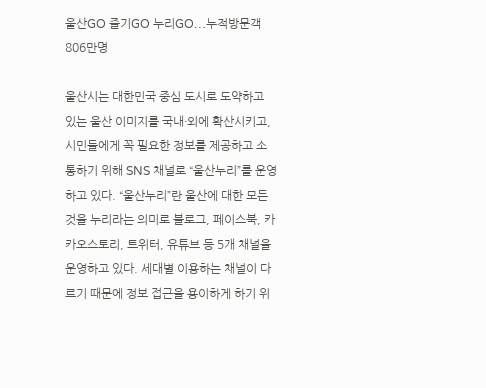울산GO 즐기GO 누리GO…누적방문객 806만명

울산시는 대한민국 중심 도시로 도약하고 있는 울산 이미지를 국내·외에 확산시키고, 시민들에게 꼭 필요한 정보를 제공하고 소통하기 위해 SNS 채널로 “울산누리”를 운영하고 있다. “울산누리”란 울산에 대한 모든 것을 누리라는 의미로 블로그, 페이스북, 카카오스토리, 트위터, 유튜브 등 5개 채널을 운영하고 있다. 세대별 이용하는 채널이 다르기 때문에 정보 접근을 용이하게 하기 위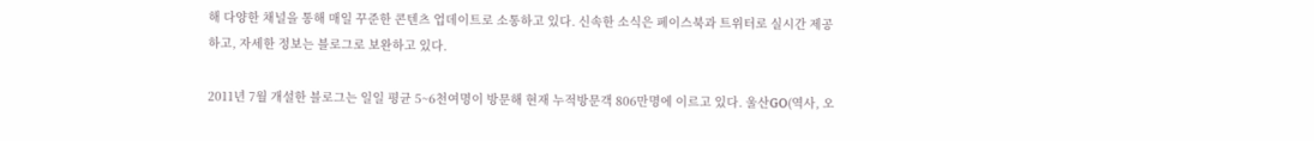해 다양한 채널을 통해 매일 꾸준한 콘텐츠 업데이트로 소통하고 있다. 신속한 소식은 페이스북과 트위터로 실시간 제공하고, 자세한 정보는 블로그로 보완하고 있다.

2011년 7월 개설한 블로그는 일일 평균 5~6천여명이 방문해 현재 누적방문객 806만명에 이르고 있다. 울산GO(역사, 오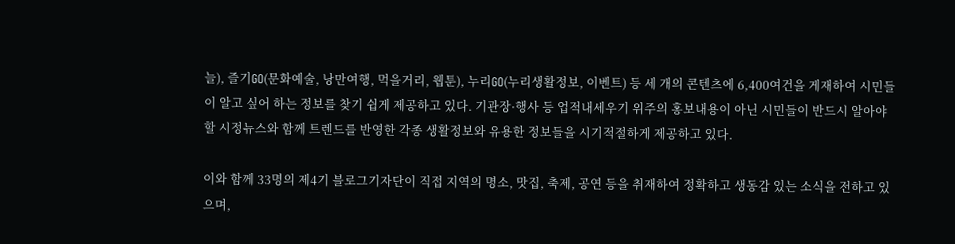늘), 즐기GO(문화예술, 낭만여행, 먹을거리, 웹툰), 누리GO(누리생활정보, 이벤트) 등 세 개의 콘텐츠에 6,400여건을 게재하여 시민들이 알고 싶어 하는 정보를 찾기 쉽게 제공하고 있다. 기관장·행사 등 업적내세우기 위주의 홍보내용이 아닌 시민들이 반드시 알아야 할 시정뉴스와 함께 트렌드를 반영한 각종 생활정보와 유용한 정보들을 시기적절하게 제공하고 있다.

이와 함께 33명의 제4기 블로그기자단이 직접 지역의 명소, 맛집, 축제, 공연 등을 취재하여 정확하고 생동감 있는 소식을 전하고 있으며,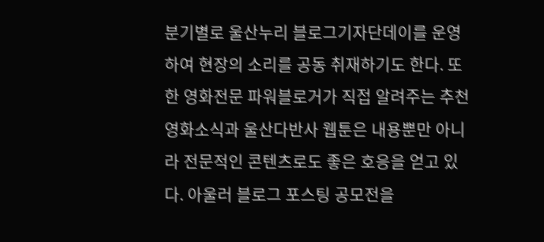분기별로 울산누리 블로그기자단데이를 운영하여 현장의 소리를 공동 취재하기도 한다. 또한 영화전문 파워블로거가 직접 알려주는 추천 영화소식과 울산다반사 웹툰은 내용뿐만 아니라 전문적인 콘텐츠로도 좋은 호응을 얻고 있다. 아울러 블로그 포스팅 공모전을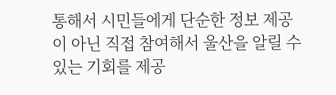통해서 시민들에게 단순한 정보 제공이 아닌 직접 참여해서 울산을 알릴 수 있는 기회를 제공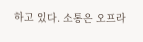하고 있다. 소통은 오프라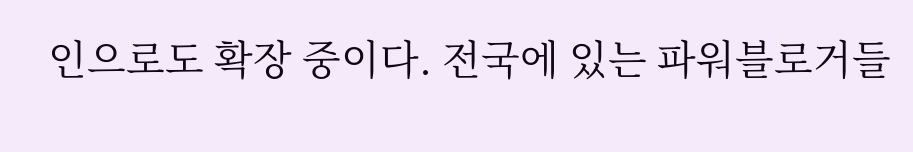인으로도 확장 중이다. 전국에 있는 파워블로거들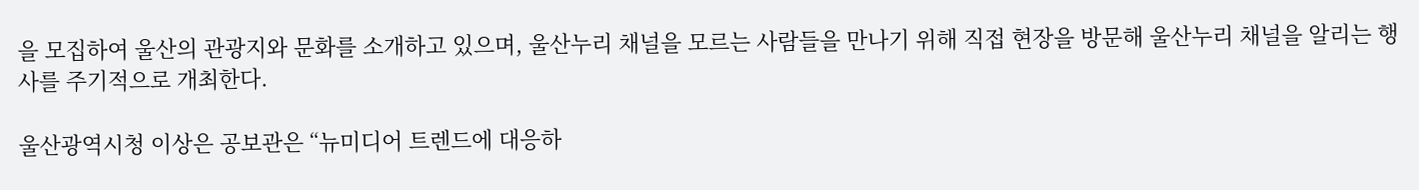을 모집하여 울산의 관광지와 문화를 소개하고 있으며, 울산누리 채널을 모르는 사람들을 만나기 위해 직접 현장을 방문해 울산누리 채널을 알리는 행사를 주기적으로 개최한다.

울산광역시청 이상은 공보관은 “뉴미디어 트렌드에 대응하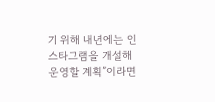기 위해 내년에는 인스타그램을 개설해 운영할 계획”이라면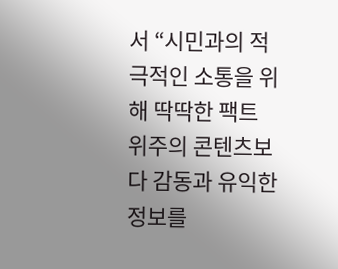서 “시민과의 적극적인 소통을 위해 딱딱한 팩트 위주의 콘텐츠보다 감동과 유익한 정보를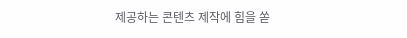제공하는 콘텐츠 제작에 힘을 쏟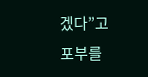겠다”고 포부를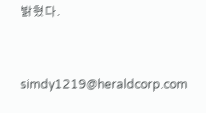밝혔다.


simdy1219@heraldcorp.com